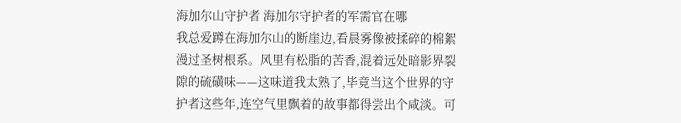海加尔山守护者 海加尔守护者的军需官在哪
我总爱蹲在海加尔山的断崖边,看晨雾像被揉碎的棉絮漫过圣树根系。风里有松脂的苦香,混着远处暗影界裂隙的硫磺味——这味道我太熟了,毕竟当这个世界的守护者这些年,连空气里飘着的故事都得尝出个咸淡。可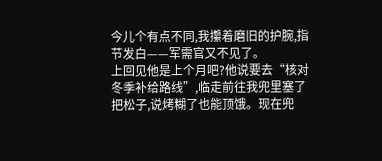今儿个有点不同,我攥着磨旧的护腕,指节发白——军需官又不见了。
上回见他是上个月吧?他说要去“核对冬季补给路线”,临走前往我兜里塞了把松子,说烤糊了也能顶饿。现在兜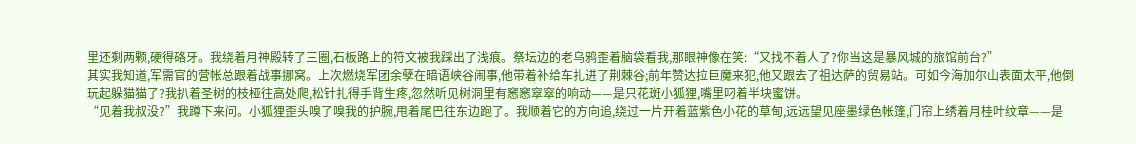里还剩两颗,硬得硌牙。我绕着月神殿转了三圈,石板路上的符文被我踩出了浅痕。祭坛边的老乌鸦歪着脑袋看我,那眼神像在笑:“又找不着人了?你当这是暴风城的旅馆前台?”
其实我知道,军需官的营帐总跟着战事挪窝。上次燃烧军团余孽在暗语峡谷闹事,他带着补给车扎进了荆棘谷;前年赞达拉巨魔来犯,他又跟去了祖达萨的贸易站。可如今海加尔山表面太平,他倒玩起躲猫猫了?我扒着圣树的枝桠往高处爬,松针扎得手背生疼,忽然听见树洞里有窸窸窣窣的响动——是只花斑小狐狸,嘴里叼着半块蜜饼。
“见着我叔没?”我蹲下来问。小狐狸歪头嗅了嗅我的护腕,甩着尾巴往东边跑了。我顺着它的方向追,绕过一片开着蓝紫色小花的草甸,远远望见座墨绿色帐篷,门帘上绣着月桂叶纹章——是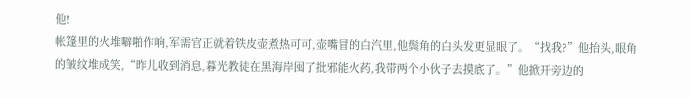他!
帐篷里的火堆噼啪作响,军需官正就着铁皮壶煮热可可,壶嘴冒的白汽里,他鬓角的白头发更显眼了。“找我?”他抬头,眼角的皱纹堆成笑,“昨儿收到消息,暮光教徒在黑海岸囤了批邪能火药,我带两个小伙子去摸底了。”他掀开旁边的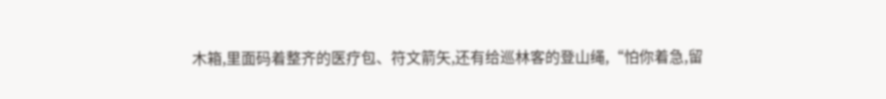木箱,里面码着整齐的医疗包、符文箭矢,还有给巡林客的登山绳,“怕你着急,留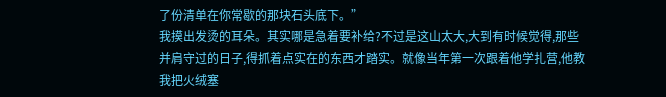了份清单在你常歇的那块石头底下。”
我摸出发烫的耳朵。其实哪是急着要补给?不过是这山太大,大到有时候觉得,那些并肩守过的日子,得抓着点实在的东西才踏实。就像当年第一次跟着他学扎营,他教我把火绒塞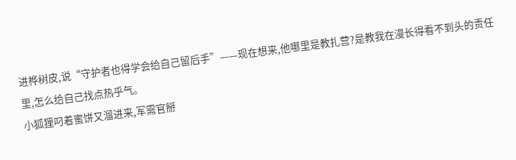进桦树皮,说“守护者也得学会给自己留后手”——现在想来,他哪里是教扎营?是教我在漫长得看不到头的责任里,怎么给自己找点热乎气。
小狐狸叼着蜜饼又溜进来,军需官掰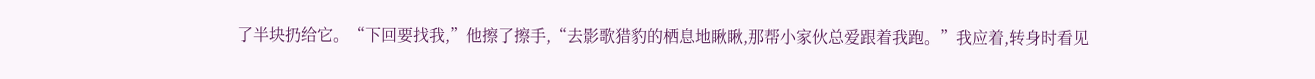了半块扔给它。“下回要找我,”他擦了擦手,“去影歌猎豹的栖息地瞅瞅,那帮小家伙总爱跟着我跑。”我应着,转身时看见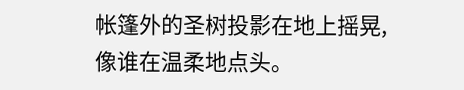帐篷外的圣树投影在地上摇晃,像谁在温柔地点头。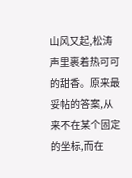山风又起,松涛声里裹着热可可的甜香。原来最妥帖的答案,从来不在某个固定的坐标,而在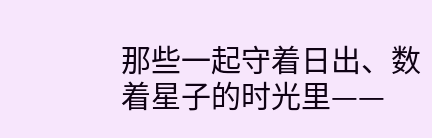那些一起守着日出、数着星子的时光里——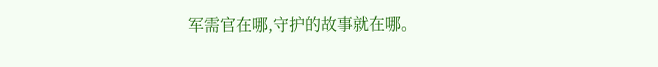军需官在哪,守护的故事就在哪。